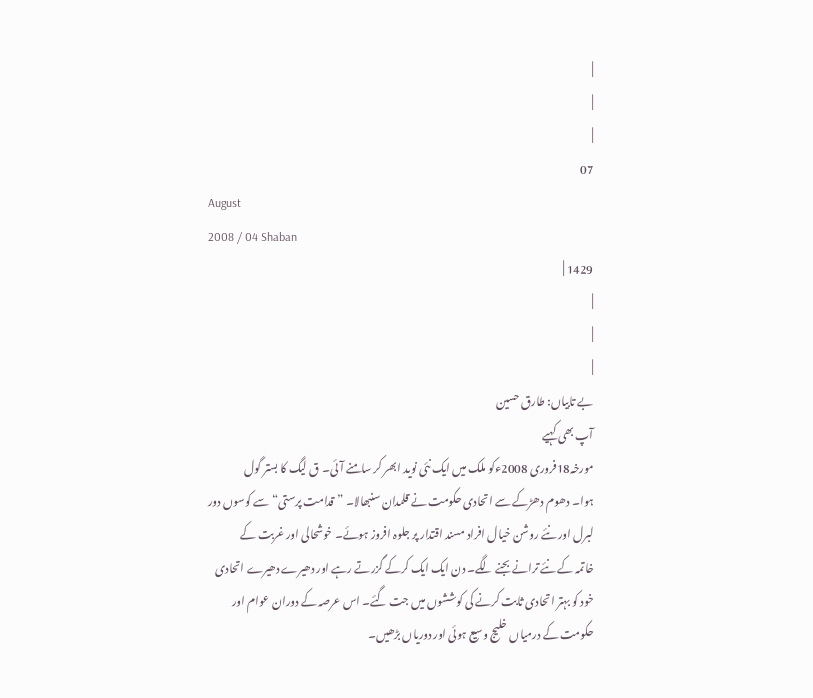|
|
|
07
August
2008 / 04 Shaban
1429 |
|
|
|
بے تابیاں: طارق حسین
آپ بھی کہیے
مورخہ18فروری 2008ءکو ملک میں ایک نئی نوید ابھر کر سامنے آئی۔ ق لیگ کا بستر گول
ہوا۔ دھوم دھڑکے سے اتحادی حکومت نے قلمدان سنبھالا۔ ”قدامت پرستی“ سے کوسوں دور
لبرل اور نئے روشن خیال افراد مسند اقتدار پر جلوہ افروز ہوئے۔ خوشحالی اور غربت کے
خاتمہ کے نئے ترانے بجنے لگے۔ دن ایک ایک کرکے گزرتے رہے اور دھیرے دھیرے اتحادی
خود کو بہتر اتحادی ثابت کرنے کی کوششوں میں جت گئے۔ اس عرصہ کے دوران عوام اور
حکومت کے درمیاں خلیج وسیع ہوئی اور دوریاں بڑھیں۔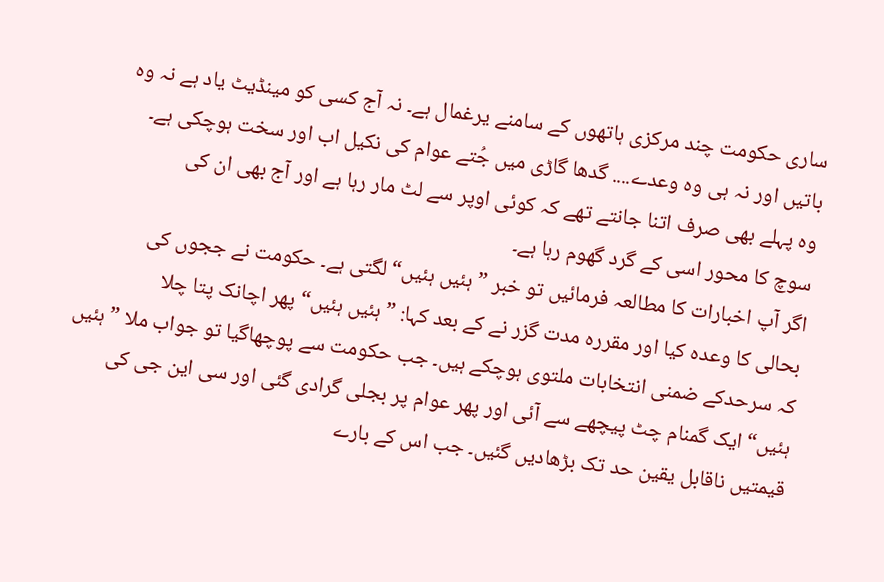ساری حکومت چند مرکزی ہاتھوں کے سامنے یرغمال ہے۔ نہ آج کسی کو مینڈیٹ یاد ہے نہ وہ
باتیں اور نہ ہی وہ وعدے.... گدھا گاڑی میں جُتے عوام کی نکیل اب اور سخت ہوچکی ہے۔
وہ پہلے بھی صرف اتنا جانتے تھے کہ کوئی اوپر سے لٹ مار رہا ہے اور آج بھی ان کی
سوچ کا محور اسی کے گرد گھوم رہا ہے۔
اگر آپ اخبارات کا مطالعہ فرمائیں تو خبر ”ہئیں ہئیں“ لگتی ہے۔ حکومت نے ججوں کی
بحالی کا وعدہ کیا اور مقررہ مدت گزر نے کے بعد کہا: ”ہئیں ہئیں“ پھر اچانک پتا چلا
کہ سرحدکے ضمنی انتخابات ملتوی ہوچکے ہیں۔ جب حکومت سے پوچھاگیا تو جواب ملا ”ہئیں
ہئیں“ ایک گمنام چٹ پیچھے سے آئی اور پھر عوام پر بجلی گرادی گئی اور سی این جی کی
قیمتیں ناقابل یقین حد تک بڑھادیں گئیں۔ جب اس کے بارے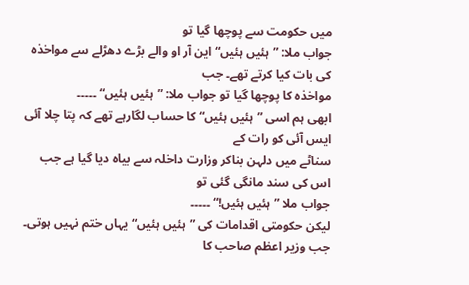میں حکومت سے پوچھا گیا تو
جواب ملا: ”ہئیں ہئیں“ این آر او والے بڑے دھڑلے سے مواخذہ کی بات کیا کرتے تھے۔ جب
مواخذہ کا پوچھا گیا تو جواب ملا: ”ہئیں ہئیں“ ۔۔۔۔۔
ابھی ہم اسی ”ہئیں ہئیں“ کا حساب لگارہے تھے کہ پتا چلا آئی ایس آئی کو رات کے
سناٹے میں دلہن بناکر وزارت داخلہ سے بیاہ دیا گیا ہے جب اس کی سند مانگی گئی تو
جواب ملا ”ہئیں ہئیں!“ ۔۔۔۔۔
لیکن حکومتی اقدامات کی ”ہئیں ہئیں“ یہاں ختم نہیں ہوتی۔ جب وزیر اعظم صاحب کا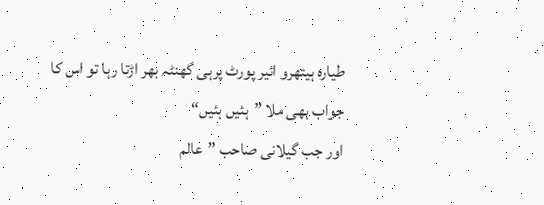طیارہ ہیتھرو ائیر پورٹ پرہی گھنٹہ بھر اڑتا رہا تو اس کا جواب بھی ملا ”ہئیں ہئیں“
اور جب گیلانی صاحب ”عالم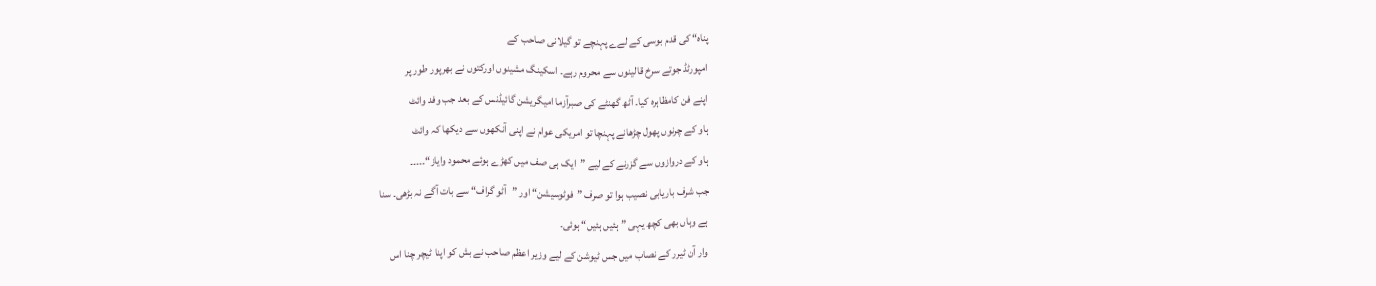پناہ“ کی قدم بوسی کے لےے پہنچے تو گیلانی صاحب کے
امپورٹڈ جوتے سرخ قالینوں سے محروم رہے۔ اسکینگ مشینوں اورکتوں نے بھرپور طور پر
اپنے فن کامظاہرہ کیا۔ آٹھ گھنٹے کی صبرآزما امیگریشن گائیڈنس کے بعد جب وفد وائٹ
ہاو کے چرنوں پھول چڑھانے پہنچا تو امریکی عوام نے اپنی آنکھوں سے دیکھا کہ وائٹ
ہاو کے دروازوں سے گزرنے کے لیے ”ایک ہی صف میں کھڑے ہوئے محمود وایاز“۔۔۔۔۔
جب شرف باریابی نصیب ہوا تو صرف ”فوٹوسیشن“ اور ”آٹو گراف“ سے بات آگے نہ بڑھی۔ سنا
ہے وہاں بھی کچھ یہی ”ہئیں ہئیں“ ہوئی۔
وار آن ٹیرر کے نصاب میں جس ٹیوشن کے لیے وزیر اعظم صاحب نے بش کو اپنا ٹیچر چنا اس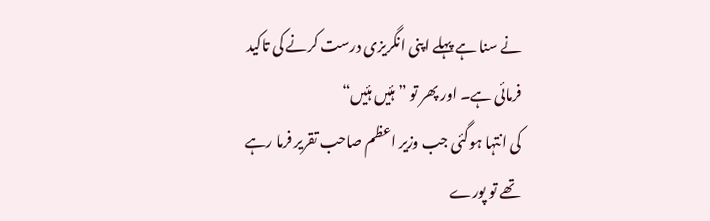نے سنا ہے پہلے اپنی انگریزی درست کرنے کی تاکید فرمائی ہے۔ اور پھر تو ”ہئیں ہئیں“
کی انتہا ہوگئی جب وزیر اعظم صاحب تقریر فرما رہے تھے تو پورے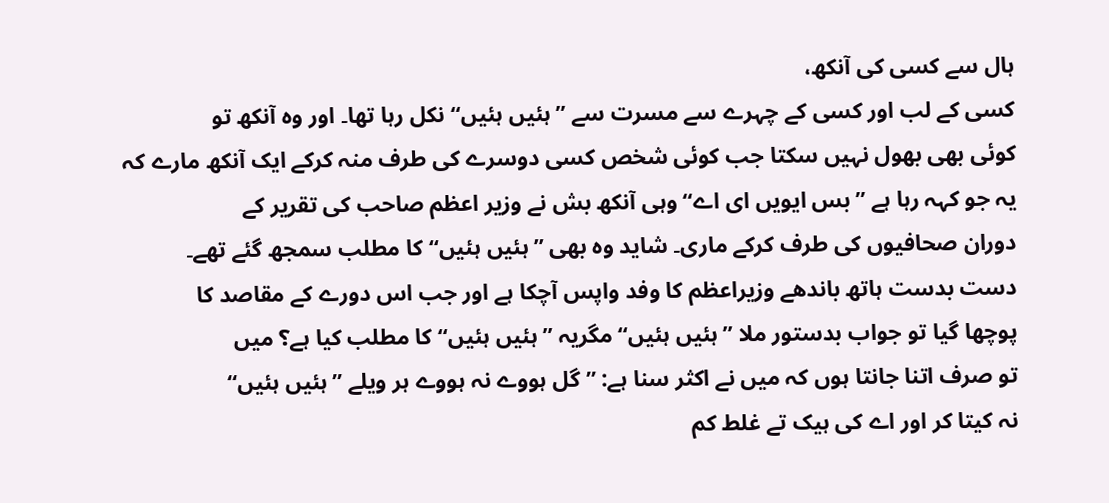ہال سے کسی کی آنکھ،
کسی کے لب اور کسی کے چہرے سے مسرت سے ”ہئیں ہئیں“ نکل رہا تھا۔ اور وہ آنکھ تو
کوئی بھی بھول نہیں سکتا جب کوئی شخص کسی دوسرے کی طرف منہ کرکے ایک آنکھ مارے کہ
یہ جو کہہ رہا ہے ”بس ایویں ای اے“ وہی آنکھ بش نے وزیر اعظم صاحب کی تقریر کے
دوران صحافیوں کی طرف کرکے ماری۔ شاید وہ بھی ”ہئیں ہئیں“ کا مطلب سمجھ گئے تھے۔
دست بدست ہاتھ باندھے وزیراعظم کا وفد واپس آچکا ہے اور جب اس دورے کے مقاصد کا
پوچھا گیا تو جواب بدستور ملا ”ہئیں ہئیں“ مگریہ ”ہئیں ہئیں“ کا مطلب کیا ہے؟ میں
تو صرف اتنا جانتا ہوں کہ میں نے اکثر سنا ہے: ”گل ہووے نہ ہووے ہر ویلے ”ہئیں ہئیں“
نہ کیتا کر اور اے کی ہیک تے غلط کم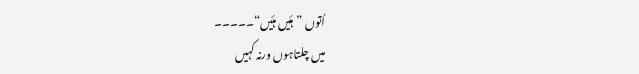اُتوں ”ہئیں ہئیں“۔۔۔۔۔
میں چلتاہوں ورنہ کہیں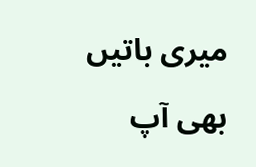میری باتیں بھی آپ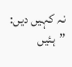نہ کہیں دیں: ”ہئیں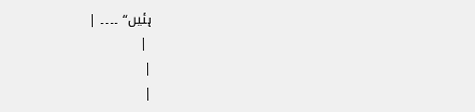ہئیں“ ۔۔۔۔ |
 |
|
|